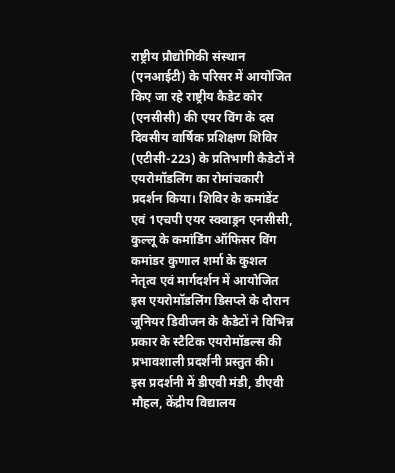राष्ट्रीय प्रौद्योगिकी संस्थान (एनआईटी) के परिसर में आयोजित किए जा रहे राष्ट्रीय कैडेट कोर (एनसीसी) की एयर विंग के दस दिवसीय वार्षिक प्रशिक्षण शिविर (एटीसी-223) के प्रतिभागी कैडेटों ने एयरोमॉडलिंग का रोमांचकारी प्रदर्शन किया। शिविर के कमांडेंट एवं 1एचपी एयर स्क्वाड्रन एनसीसी, कुल्लू के कमांडिंग ऑफिसर विंग कमांडर कुणाल शर्मा के कुशल नेतृत्व एवं मार्गदर्शन में आयोजित इस एयरोमॉडलिंग डिसप्ले के दौरान जूनियर डिवीजन के कैडेटों ने विभिन्न प्रकार के स्टैटिक एयरोमॉडल्स की प्रभावशाली प्रदर्शनी प्रस्तुत की।
इस प्रदर्शनी में डीएवी मंडी, डीएवी मौहल, केंद्रीय विद्यालय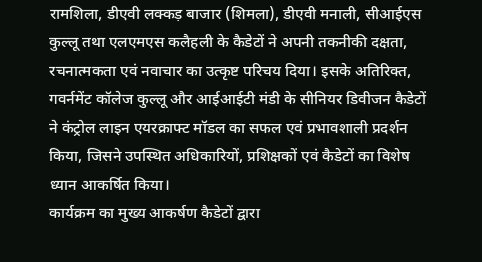रामशिला, डीएवी लक्कड़ बाजार (शिमला), डीएवी मनाली, सीआईएस कुल्लू तथा एलएमएस कलैहली के कैडेटों ने अपनी तकनीकी दक्षता, रचनात्मकता एवं नवाचार का उत्कृष्ट परिचय दिया। इसके अतिरिक्त, गवर्नमेंट कॉलेज कुल्लू और आईआईटी मंडी के सीनियर डिवीजन कैडेटों ने कंट्रोल लाइन एयरक्राफ्ट मॉडल का सफल एवं प्रभावशाली प्रदर्शन किया, जिसने उपस्थित अधिकारियों, प्रशिक्षकों एवं कैडेटों का विशेष ध्यान आकर्षित किया।
कार्यक्रम का मुख्य आकर्षण कैडेटों द्वारा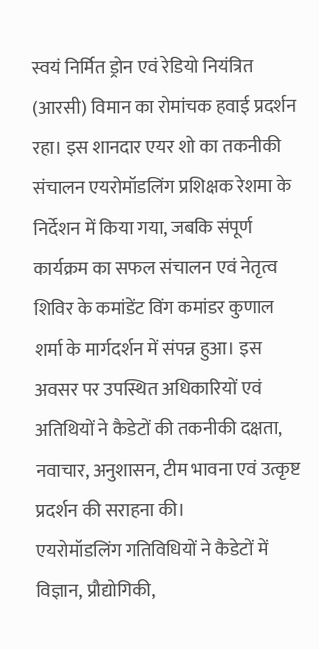स्वयं निर्मित ड्रोन एवं रेडियो नियंत्रित (आरसी) विमान का रोमांचक हवाई प्रदर्शन रहा। इस शानदार एयर शो का तकनीकी संचालन एयरोमॉडलिंग प्रशिक्षक रेशमा के निर्देशन में किया गया, जबकि संपूर्ण कार्यक्रम का सफल संचालन एवं नेतृत्व शिविर के कमांडेंट विंग कमांडर कुणाल शर्मा के मार्गदर्शन में संपन्न हुआ। इस अवसर पर उपस्थित अधिकारियों एवं अतिथियों ने कैडेटों की तकनीकी दक्षता, नवाचार, अनुशासन, टीम भावना एवं उत्कृष्ट प्रदर्शन की सराहना की।
एयरोमॉडलिंग गतिविधियों ने कैडेटों में विज्ञान, प्रौद्योगिकी,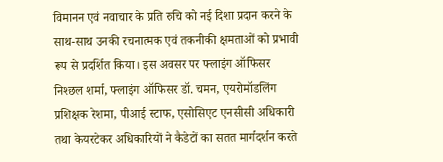विमानन एवं नवाचार के प्रति रुचि को नई दिशा प्रदान करने के साथ-साथ उनकी रचनात्मक एवं तकनीकी क्षमताओं को प्रभावी रूप से प्रदर्शित किया। इस अवसर पर फ्लाइंग ऑफिसर निश्छल शर्मा, फ्लाइंग ऑफिसर डॉ. चमन, एयरोमॉडलिंग प्रशिक्षक रेशमा, पीआई स्टाफ, एसोसिएट एनसीसी अधिकारी तथा केयरटेकर अधिकारियों ने कैडेटों का सतत मार्गदर्शन करते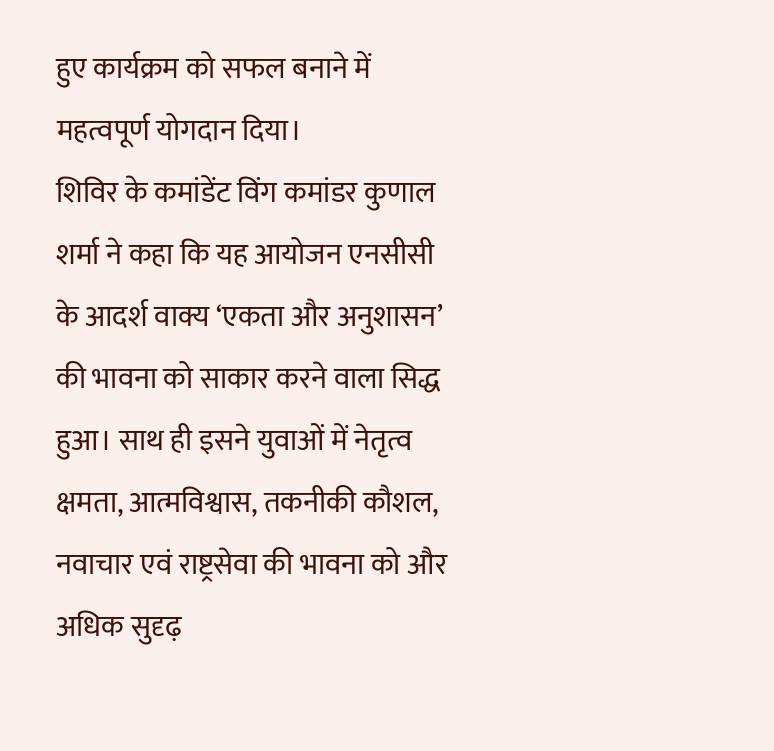हुए कार्यक्रम को सफल बनाने में महत्वपूर्ण योगदान दिया।
शिविर के कमांडेंट विंग कमांडर कुणाल शर्मा ने कहा कि यह आयोजन एनसीसी के आदर्श वाक्य ‘एकता और अनुशासन’ की भावना को साकार करने वाला सिद्ध हुआ। साथ ही इसने युवाओं में नेतृत्व क्षमता, आत्मविश्वास, तकनीकी कौशल, नवाचार एवं राष्ट्रसेवा की भावना को और अधिक सुदृढ़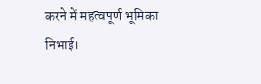करने में महत्वपूर्ण भूमिका निभाई।